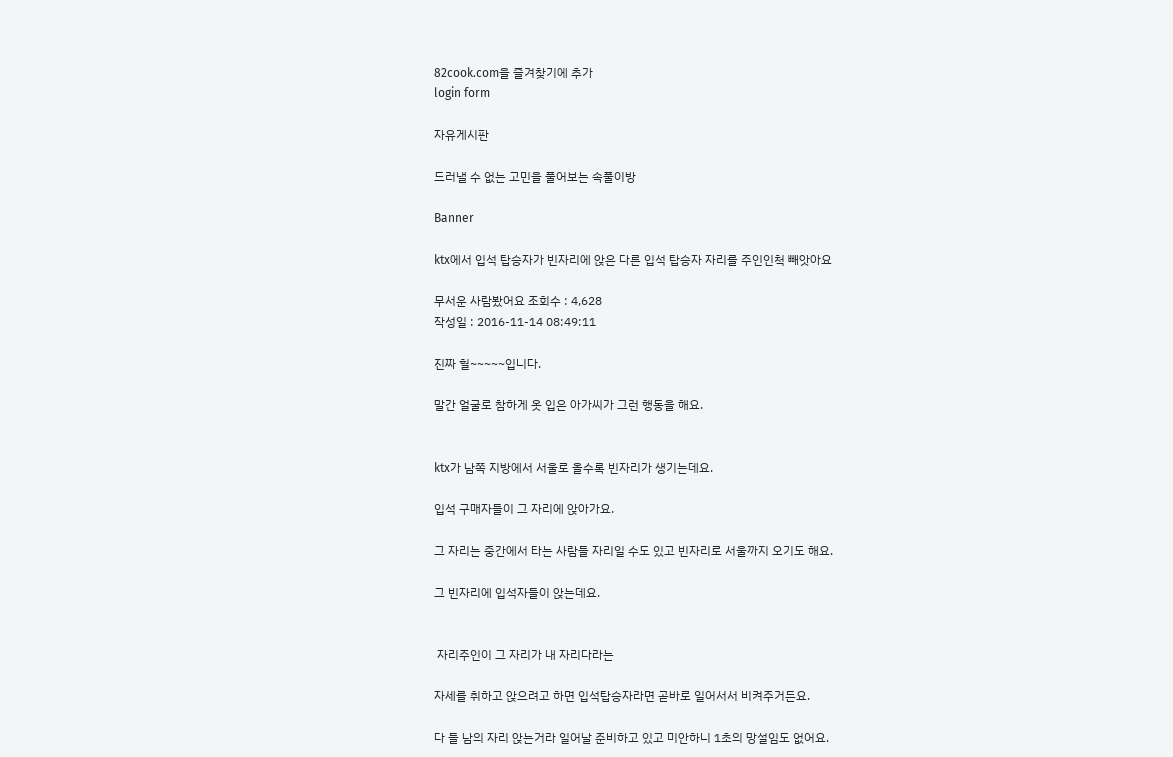82cook.com을 즐겨찾기에 추가
login form

자유게시판

드러낼 수 없는 고민을 풀어보는 속풀이방

Banner

ktx에서 입석 탑승자가 빈자리에 앉은 다른 입석 탑승자 자리를 주인인척 빼앗아요

무서운 사람봤어요 조회수 : 4,628
작성일 : 2016-11-14 08:49:11

진짜 헐~~~~~입니다.

말간 얼굴로 참하게 옷 입은 아가씨가 그런 행동을 해요.


ktx가 남쪽 지방에서 서울로 올수록 빈자리가 생기는데요.

입석 구매자들이 그 자리에 앉아가요.

그 자리는 중간에서 타는 사람들 자리일 수도 있고 빈자리로 서울까지 오기도 해요.

그 빈자리에 입석자들이 앉는데요.


 자리주인이 그 자리가 내 자리다라는

자세를 취하고 앉으려고 하면 입석탑승자라면 곧바로 일어서서 비켜주거든요.

다 들 남의 자리 앉는거라 일어날 준비하고 있고 미안하니 1초의 망설임도 없어요.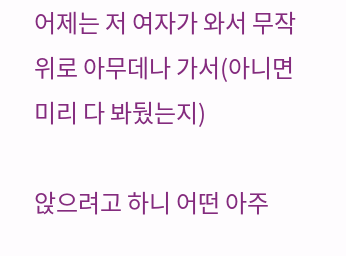어제는 저 여자가 와서 무작위로 아무데나 가서(아니면 미리 다 봐뒀는지)

앉으려고 하니 어떤 아주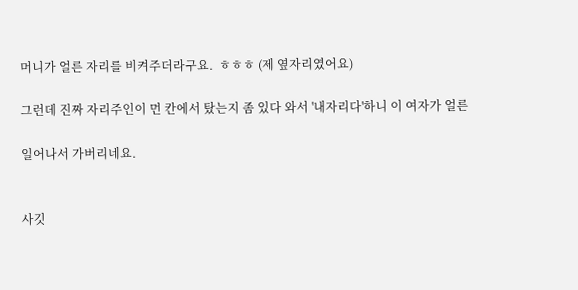머니가 얼른 자리를 비켜주더라구요.  ㅎㅎㅎ (제 옆자리였어요)

그런데 진짜 자리주인이 먼 칸에서 탔는지 좀 있다 와서 '내자리다'하니 이 여자가 얼른

일어나서 가버리네요.


사깃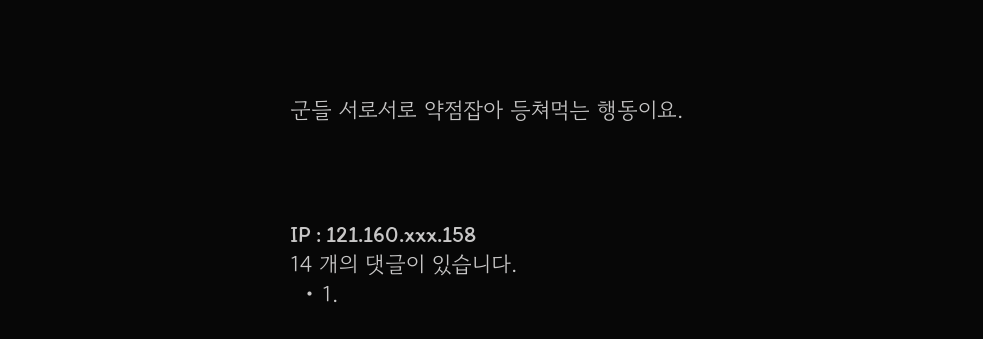군들 서로서로 약점잡아 등쳐먹는 행동이요.



IP : 121.160.xxx.158
14 개의 댓글이 있습니다.
  • 1.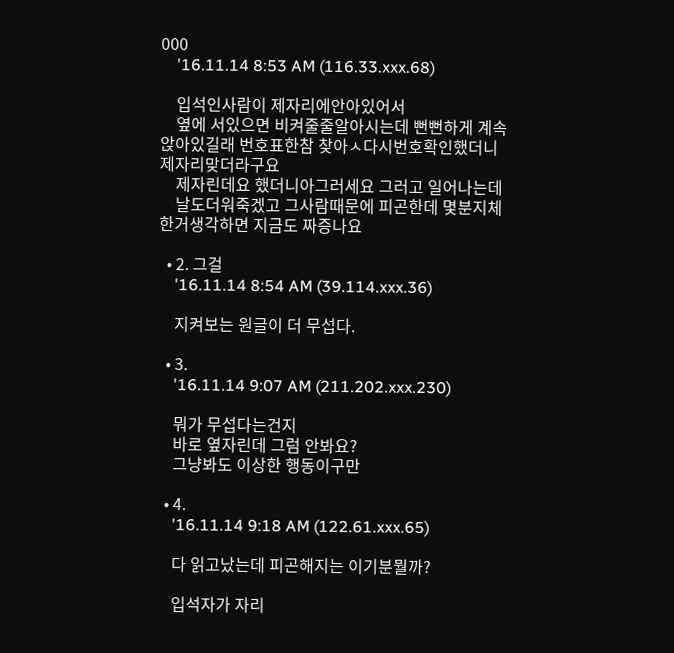000
    '16.11.14 8:53 AM (116.33.xxx.68)

    입석인사람이 제자리에안아있어서
    옆에 서있으면 비켜줄줄알아시는데 뻔뻔하게 계속앉아있길래 번호표한참 찾아ㅅ다시번호확인했더니 제자리맞더라구요
    제자린데요 했더니아그러세요 그러고 일어나는데
    날도더워죽겠고 그사람때문에 피곤한데 몇분지체한거생각하면 지금도 짜증나요

  • 2. 그걸
    '16.11.14 8:54 AM (39.114.xxx.36)

    지켜보는 원글이 더 무섭다.

  • 3.
    '16.11.14 9:07 AM (211.202.xxx.230)

    뭐가 무섭다는건지
    바로 옆자린데 그럼 안봐요?
    그냥봐도 이상한 행동이구만

  • 4.
    '16.11.14 9:18 AM (122.61.xxx.65)

    다 읽고났는데 피곤해지는 이기분뭘까?

    입석자가 자리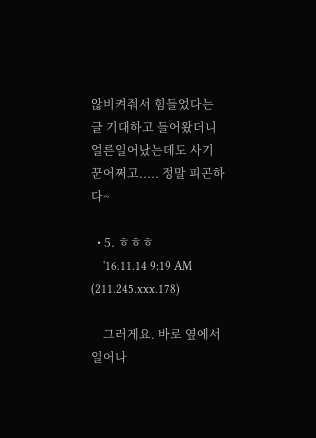않비켜줘서 힘들었다는 글 기대하고 들어왔더니 얼른일어났는데도 사기꾼어쩌고..... 정말 피곤하다~

  • 5. ㅎㅎㅎ
    '16.11.14 9:19 AM (211.245.xxx.178)

    그러게요. 바로 옆에서 일어나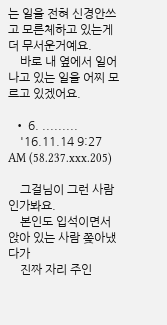는 일을 전혀 신경안쓰고 모른체하고 있는게 더 무서운거예요.
    바로 내 옆에서 일어나고 있는 일을 어찌 모르고 있겠어요.

  • 6. .........
    '16.11.14 9:27 AM (58.237.xxx.205)

    그걸님이 그런 사람인가봐요.
    본인도 입석이면서 앉아 있는 사람 쫒아냈다가
    진짜 자리 주인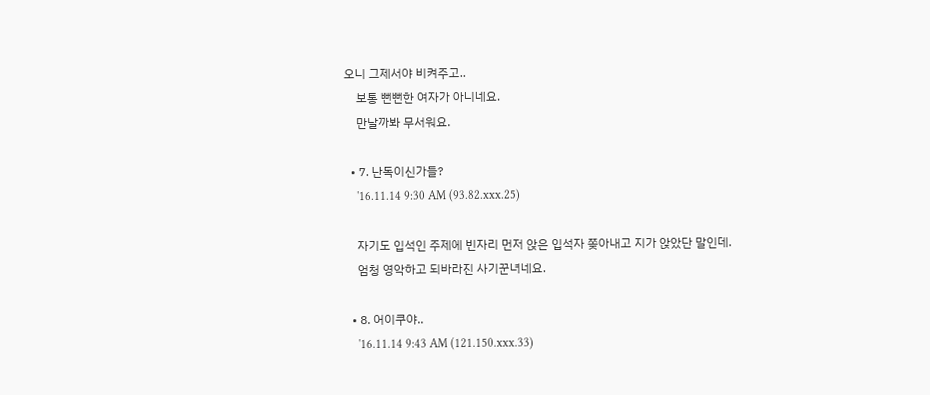오니 그제서야 비켜주고..
    보통 뻔뻔한 여자가 아니네요.
    만날까봐 무서워요.

  • 7. 난독이신가들?
    '16.11.14 9:30 AM (93.82.xxx.25)

    자기도 입석인 주제에 빈자리 먼저 앉은 입석자 쫒아내고 지가 앉았단 말인데.
    엄청 영악하고 되바라진 사기꾼녀네요.

  • 8. 어이쿠야..
    '16.11.14 9:43 AM (121.150.xxx.33)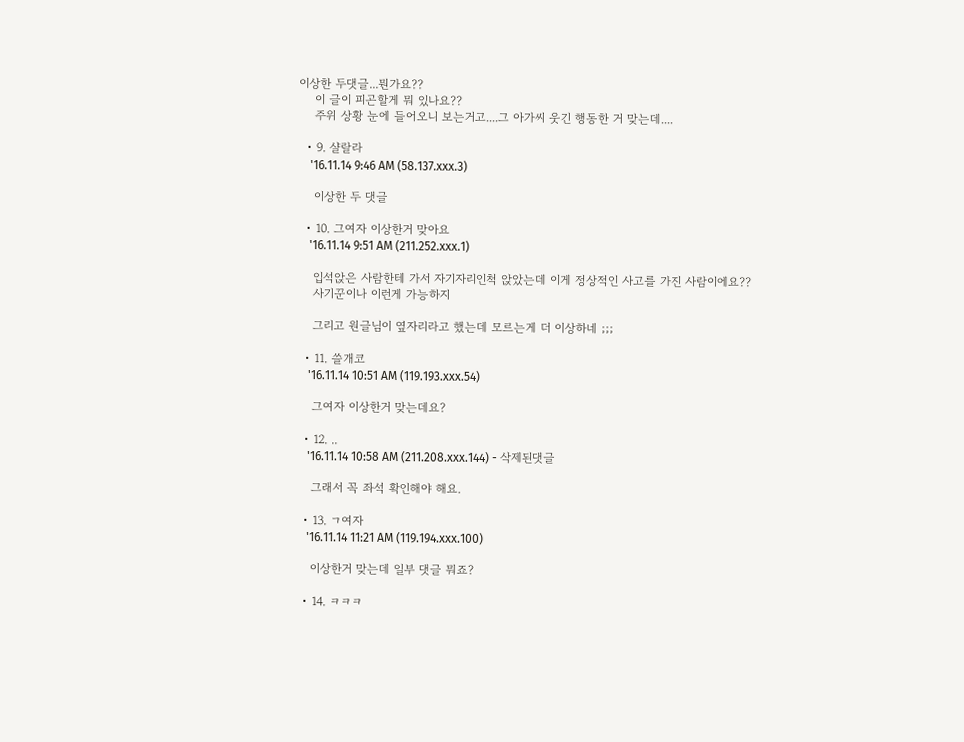이상한 두댓글...뭔가요??
    이 글이 피곤할게 뭐 있나요??
    주위 상황 눈에 들어오니 보는거고....그 아가씨 웃긴 행동한 거 맞는데....

  • 9. 샬랄라
    '16.11.14 9:46 AM (58.137.xxx.3)

    이상한 두 댓글

  • 10. 그여자 이상한거 맞아요
    '16.11.14 9:51 AM (211.252.xxx.1)

    입석앉은 사람한테 가서 자기자리인척 앉았는데 이게 정상적인 사고를 가진 사람이에요??
    사기꾼이나 이런게 가능하지

    그리고 원글님이 옆자리라고 했는데 모르는게 더 이상하네 ;;;

  • 11. 쓸개코
    '16.11.14 10:51 AM (119.193.xxx.54)

    그여자 이상한거 맞는데요?

  • 12. ..
    '16.11.14 10:58 AM (211.208.xxx.144) - 삭제된댓글

    그래서 꼭 좌석 확인해야 해요.

  • 13. ㄱ여자
    '16.11.14 11:21 AM (119.194.xxx.100)

    이상한거 맞는데 일부 댓글 뭐죠?

  • 14. ㅋㅋㅋ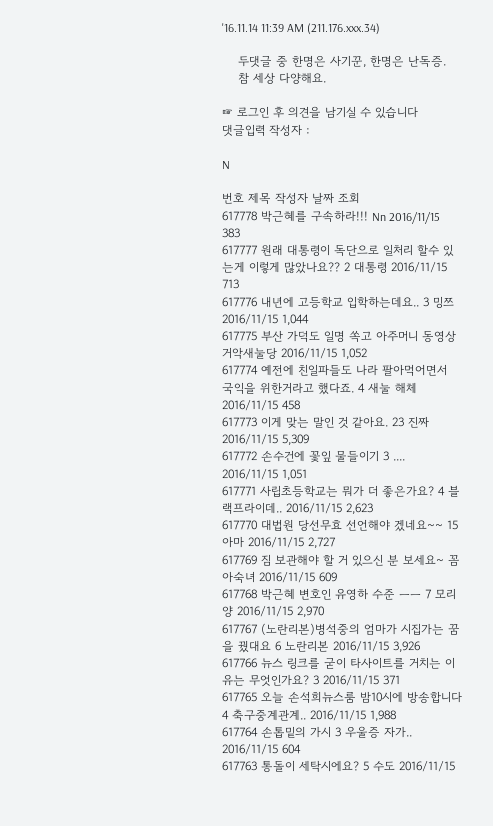'16.11.14 11:39 AM (211.176.xxx.34)

    두댓글 중 한명은 사기꾼, 한명은 난독증.
    참 세상 다양해요.

☞ 로그인 후 의견을 남기실 수 있습니다
댓글입력 작성자 :

N

번호 제목 작성자 날짜 조회
617778 박근혜를 구속하라!!! Nn 2016/11/15 383
617777 원래 대통령이 독단으로 일처리 할수 있는게 이렇게 많았나요?? 2 대통령 2016/11/15 713
617776 내년에 고등학교 입학하는데요.. 3 밍쯔 2016/11/15 1,044
617775 부산 가덕도 일명 쏙고 아주머니 동영상 거악새눌당 2016/11/15 1,052
617774 예전에 친일파들도 나라 팔아먹어면서 국익을 위한거라고 했다죠. 4 새눌 해체 2016/11/15 458
617773 이게 맞는 말인 것 같아요. 23 진짜 2016/11/15 5,309
617772 손수건에 꽃잎 물들이기 3 .... 2016/11/15 1,051
617771 사립초등학교는 뭐가 더 좋은가요? 4 블랙프라이데.. 2016/11/15 2,623
617770 대법원 당선무효 선언해야 겠네요~~ 15 아마 2016/11/15 2,727
617769 짐 보관해야 할 거 있으신 분 보세요~ 꼼아숙녀 2016/11/15 609
617768 박근혜 변호인 유영하 수준 ㅡㅡ 7 모리양 2016/11/15 2,970
617767 (노란리본)병석중의 엄마가 시집가는 꿈을 꿨대요 6 노란리본 2016/11/15 3,926
617766 뉴스 링크를 굳이 타사이트를 거치는 이유는 무엇인가요? 3 2016/11/15 371
617765 오늘 손석희뉴스룸 밤10시에 방송합니다 4 축구중계관계.. 2016/11/15 1,988
617764 손톱밑의 가시 3 우울증 자가.. 2016/11/15 604
617763 통돌이 세탁시에요? 5 수도 2016/11/15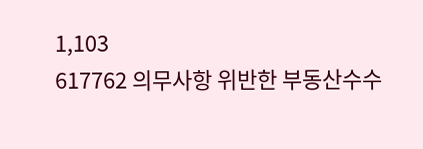1,103
617762 의무사항 위반한 부동산수수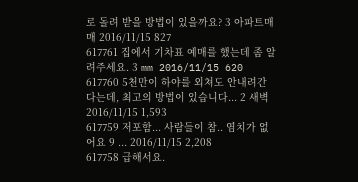로 돌려 받을 방법이 있을까요? 3 아파트매매 2016/11/15 827
617761 집에서 기차표 예매를 했는데 좀 알려주세요. 3 mm 2016/11/15 620
617760 5천만이 하야를 외쳐도 안내려간다는데, 최고의 방법이 있습니다... 2 새벽 2016/11/15 1,593
617759 저포함... 사람들이 참.. 염치가 없어요 9 ... 2016/11/15 2,208
617758 급해서요.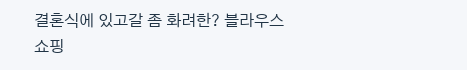결혼식에 있고갈 좀 화려한? 블라우스 쇼핑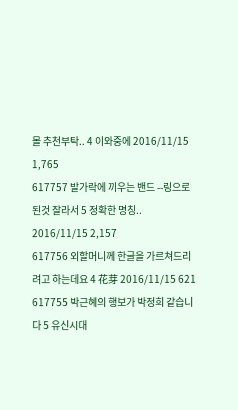몰 추천부탁.. 4 이와중에 2016/11/15 1,765
617757 발가락에 끼우는 밴드 --링으로 된것 잘라서 5 정확한 명칭.. 2016/11/15 2,157
617756 외할머니께 한글을 가르쳐드리려고 하는데요 4 花芽 2016/11/15 621
617755 박근혜의 행보가 박정희 같습니다 5 유신시대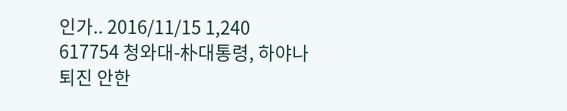인가.. 2016/11/15 1,240
617754 청와대-朴대통령, 하야나 퇴진 안한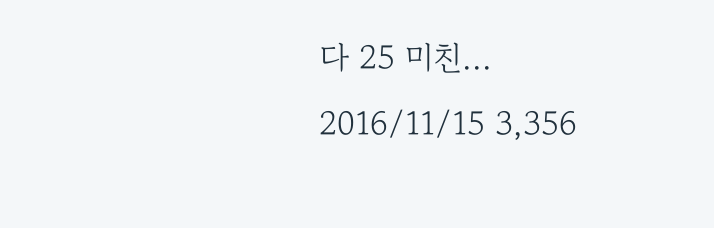다 25 미친... 2016/11/15 3,356